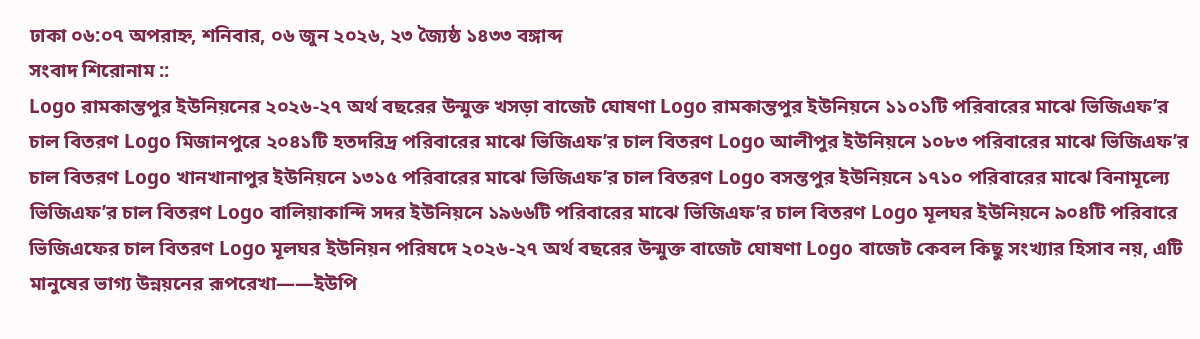ঢাকা ০৬:০৭ অপরাহ্ন, শনিবার, ০৬ জুন ২০২৬, ২৩ জ্যৈষ্ঠ ১৪৩৩ বঙ্গাব্দ
সংবাদ শিরোনাম ::
Logo রামকান্তপুর ইউনিয়নের ২০২৬-২৭ অর্থ বছরের উন্মুক্ত খসড়া বাজেট ঘোষণা Logo রামকান্তপুর ইউনিয়নে ১১০১টি পরিবারের মাঝে ভিজিএফ’র চাল বিতরণ Logo মিজানপুরে ২০৪১টি হতদরিদ্র পরিবারের মাঝে ভিজিএফ’র চাল বিতরণ Logo আলীপুর ইউনিয়নে ১০৮৩ পরিবারের মাঝে ভিজিএফ’র চাল বিতরণ Logo খানখানাপুর ইউনিয়নে ১৩১৫ পরিবারের মাঝে ভিজিএফ’র চাল বিতরণ Logo বসন্তপুর ইউনিয়নে ১৭১০ পরিবারের মাঝে বিনামূল্যে ভিজিএফ’র চাল বিতরণ Logo বালিয়াকান্দি সদর ইউনিয়নে ১৯৬৬টি পরিবারের মাঝে ভিজিএফ’র চাল বিতরণ Logo মূলঘর ইউনিয়নে ৯০৪টি পরিবারে ভিজিএফের চাল বিতরণ Logo মূলঘর ইউনিয়ন পরিষদে ২০২৬-২৭ অর্থ বছরের উন্মুক্ত বাজেট ঘোষণা Logo বাজেট কেবল কিছু সংখ্যার হিসাব নয়, এটি মানুষের ভাগ্য উন্নয়নের রূপরেখা——ইউপি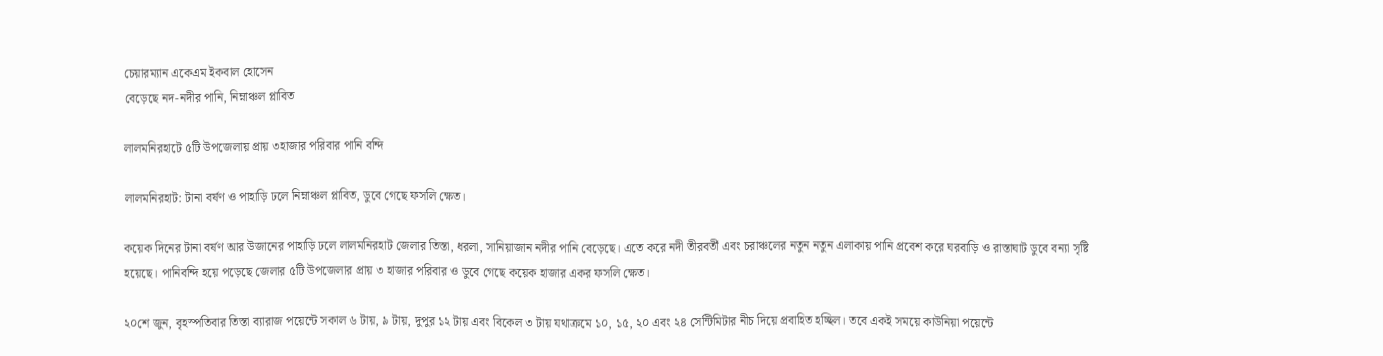চেয়ারম্যান একেএম ইকবাল হোসেন
বেড়েছে নদ-নদীর পানি, নিম্নাঞ্চল প্লাবিত

লালমনিরহাটে ৫টি উপজেলায় প্রায় ৩হাজার পরিবার পানি বন্দি

লালমনিরহাট: টানা বর্ষণ ও পাহাড়ি ঢলে নিম্নাঞ্চল প্লাবিত, ডুবে গেছে ফসলি ক্ষেত।

কয়েক দিনের টানা বর্ষণ আর উজানের পাহাড়ি ঢলে লালমনিরহাট জেলার তিস্তা, ধরলা, সানিয়াজান নদীর পানি বেড়েছে। এতে করে নদী তীরবর্তী এবং চরাঞ্চলের নতুন নতুন এলাকায় পানি প্রবেশ করে ঘরবাড়ি ও রাস্তাঘাট ডুবে বন্যা সৃষ্টি হয়েছে। পানিবন্দি হয়ে পড়েছে জেলার ৫টি উপজেলার প্রায় ৩ হাজার পরিবার ও ডুবে গেছে কয়েক হাজার একর ফসলি ক্ষেত।

২০শে জুন, বৃহস্পতিবার তিস্তা ব্যারাজ পয়েন্টে সকাল ৬ টায়, ৯ টায়, দুপুর ১২ টায় এবং বিকেল ৩ টায় যথাক্রমে ১০, ১৫, ২০ এবং ২৪ সেন্টিমিটার নীচ দিয়ে প্রবাহিত হচ্ছিল। তবে একই সময়ে কাউনিয়া পয়েন্টে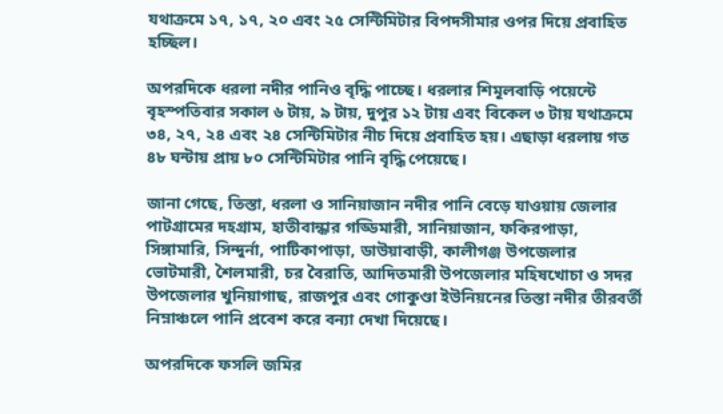যথাক্রমে ১৭, ১৭, ২০ এবং ২৫ সেন্টিমিটার বিপদসীমার ওপর দিয়ে প্রবাহিত হচ্ছিল।

অপরদিকে ধরলা নদীর পানিও বৃদ্ধি পাচ্ছে। ধরলার শিমূলবাড়ি পয়েন্টে বৃহস্পতিবার সকাল ৬ টায়, ৯ টায়, দুপুর ১২ টায় এবং বিকেল ৩ টায় যথাক্রমে ৩৪, ২৭, ২৪ এবং ২৪ সেন্টিমিটার নীচ দিয়ে প্রবাহিত হয়। এছাড়া ধরলায় গত ৪৮ ঘন্টায় প্রায় ৮০ সেন্টিমিটার পানি বৃদ্ধি পেয়েছে।

জানা গেছে, তিস্তা, ধরলা ও সানিয়াজান নদীর পানি বেড়ে যাওয়ায় জেলার পাটগ্রামের দহগ্রাম, হাতীবান্ধার গড্ডিমারী, সানিয়াজান, ফকিরপাড়া, সিঙ্গামারি, সিন্দুর্না, পাটিকাপাড়া, ডাউয়াবাড়ী, কালীগঞ্জ উপজেলার ভোটমারী, শৈলমারী, চর বৈরাতি, আদিতমারী উপজেলার মহিষখোচা ও সদর উপজেলার খুনিয়াগাছ, রাজপুর এবং গোকুণ্ডা ইউনিয়নের তিস্তা নদীর তীরবর্তী নিম্নাঞ্চলে পানি প্রবেশ করে বন্যা দেখা দিয়েছে।

অপরদিকে ফসলি জমির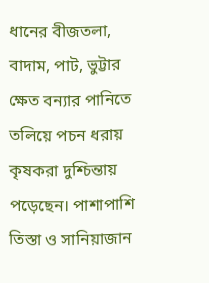ধানের বীজতলা, বাদাম, পাট, ভুট্টার ক্ষেত বন্যার পানিতে তলিয়ে পচন ধরায় কৃষকরা দুশ্চিন্তায় পড়েছেন। পাশাপাশি তিস্তা ও সানিয়াজান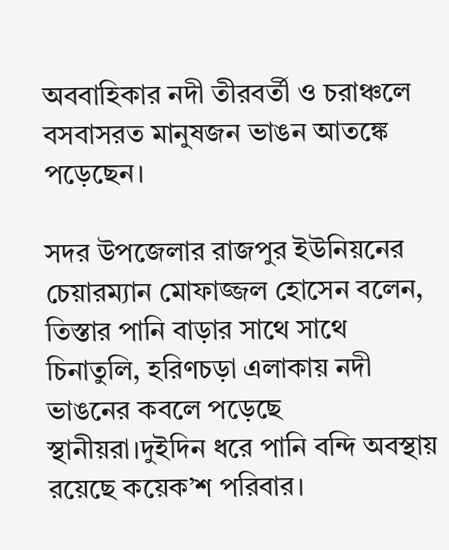অববাহিকার নদী তীরবর্তী ও চরাঞ্চলে বসবাসরত মানুষজন ভাঙন আতঙ্কে পড়েছেন।

সদর উপজেলার রাজপুর ইউনিয়নের চেয়ারম্যান মোফাজ্জল হোসেন বলেন, তিস্তার পানি বাড়ার সাথে সাথে চিনাতুলি, হরিণচড়া এলাকায় নদী ভাঙনের কবলে পড়েছে স্থানীয়রা।দুইদিন ধরে পানি বন্দি অবস্থায় রয়েছে কয়েক’শ পরিবার।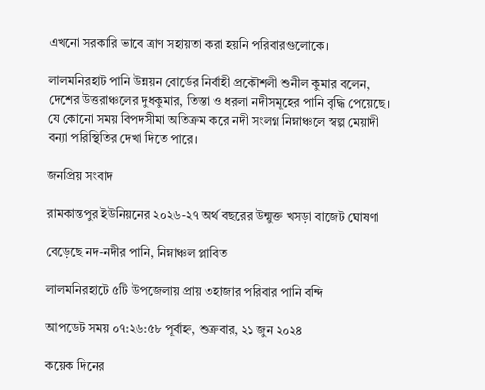এখনো সরকারি ভাবে ত্রাণ সহায়তা করা হয়নি পরিবারগুলোকে।

লালমনিরহাট পানি উন্নয়ন বোর্ডের নির্বাহী প্রকৌশলী শুনীল কুমার বলেন, দেশের উত্তরাঞ্চলের দুধকুমার, তিস্তা ও ধরলা নদীসমূহের পানি বৃদ্ধি পেয়েছে। যে কোনো সময় বিপদসীমা অতিক্রম করে নদী সংলগ্ন নিম্নাঞ্চলে স্বল্প মেয়াদী বন্যা পরিস্থিতির দেখা দিতে পারে।

জনপ্রিয় সংবাদ

রামকান্তপুর ইউনিয়নের ২০২৬-২৭ অর্থ বছরের উন্মুক্ত খসড়া বাজেট ঘোষণা

বেড়েছে নদ-নদীর পানি, নিম্নাঞ্চল প্লাবিত

লালমনিরহাটে ৫টি উপজেলায় প্রায় ৩হাজার পরিবার পানি বন্দি

আপডেট সময় ০৭:২৬:৫৮ পূর্বাহ্ন, শুক্রবার, ২১ জুন ২০২৪

কয়েক দিনের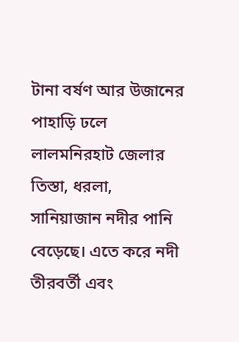টানা বর্ষণ আর উজানের পাহাড়ি ঢলে লালমনিরহাট জেলার তিস্তা, ধরলা, সানিয়াজান নদীর পানি বেড়েছে। এতে করে নদী তীরবর্তী এবং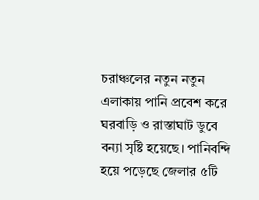চরাঞ্চলের নতুন নতুন এলাকায় পানি প্রবেশ করে ঘরবাড়ি ও রাস্তাঘাট ডুবে বন্যা সৃষ্টি হয়েছে। পানিবন্দি হয়ে পড়েছে জেলার ৫টি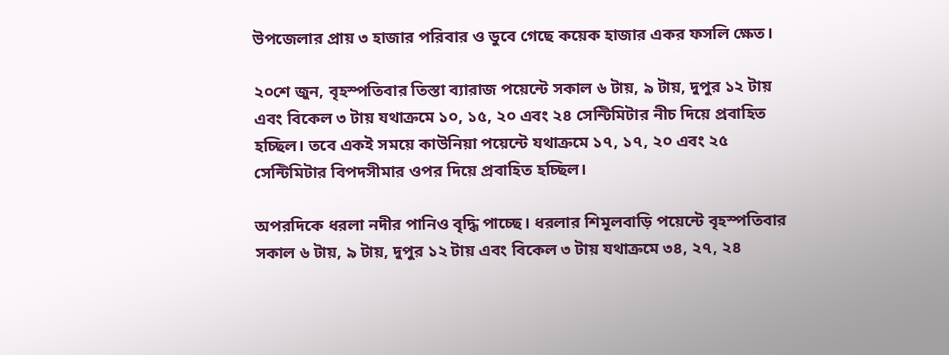উপজেলার প্রায় ৩ হাজার পরিবার ও ডুবে গেছে কয়েক হাজার একর ফসলি ক্ষেত।

২০শে জুন, বৃহস্পতিবার তিস্তা ব্যারাজ পয়েন্টে সকাল ৬ টায়, ৯ টায়, দুপুর ১২ টায় এবং বিকেল ৩ টায় যথাক্রমে ১০, ১৫, ২০ এবং ২৪ সেন্টিমিটার নীচ দিয়ে প্রবাহিত হচ্ছিল। তবে একই সময়ে কাউনিয়া পয়েন্টে যথাক্রমে ১৭, ১৭, ২০ এবং ২৫ সেন্টিমিটার বিপদসীমার ওপর দিয়ে প্রবাহিত হচ্ছিল।

অপরদিকে ধরলা নদীর পানিও বৃদ্ধি পাচ্ছে। ধরলার শিমূলবাড়ি পয়েন্টে বৃহস্পতিবার সকাল ৬ টায়, ৯ টায়, দুপুর ১২ টায় এবং বিকেল ৩ টায় যথাক্রমে ৩৪, ২৭, ২৪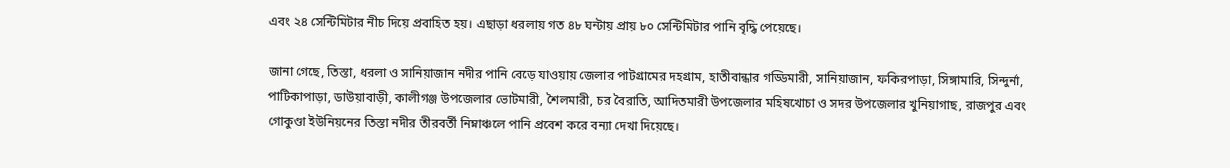এবং ২৪ সেন্টিমিটার নীচ দিয়ে প্রবাহিত হয়। এছাড়া ধরলায় গত ৪৮ ঘন্টায় প্রায় ৮০ সেন্টিমিটার পানি বৃদ্ধি পেয়েছে।

জানা গেছে, তিস্তা, ধরলা ও সানিয়াজান নদীর পানি বেড়ে যাওয়ায় জেলার পাটগ্রামের দহগ্রাম, হাতীবান্ধার গড্ডিমারী, সানিয়াজান, ফকিরপাড়া, সিঙ্গামারি, সিন্দুর্না, পাটিকাপাড়া, ডাউয়াবাড়ী, কালীগঞ্জ উপজেলার ভোটমারী, শৈলমারী, চর বৈরাতি, আদিতমারী উপজেলার মহিষখোচা ও সদর উপজেলার খুনিয়াগাছ, রাজপুর এবং গোকুণ্ডা ইউনিয়নের তিস্তা নদীর তীরবর্তী নিম্নাঞ্চলে পানি প্রবেশ করে বন্যা দেখা দিয়েছে।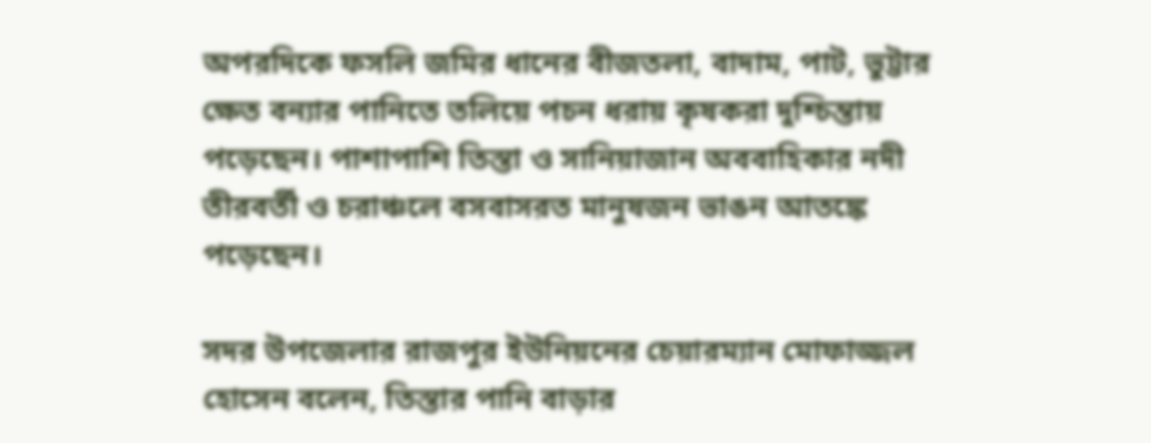অপরদিকে ফসলি জমির ধানের বীজতলা, বাদাম, পাট, ভুট্টার ক্ষেত বন্যার পানিতে তলিয়ে পচন ধরায় কৃষকরা দুশ্চিন্তায় পড়েছেন। পাশাপাশি তিস্তা ও সানিয়াজান অববাহিকার নদী তীরবর্তী ও চরাঞ্চলে বসবাসরত মানুষজন ভাঙন আতঙ্কে পড়েছেন।

সদর উপজেলার রাজপুর ইউনিয়নের চেয়ারম্যান মোফাজ্জল হোসেন বলেন, তিস্তার পানি বাড়ার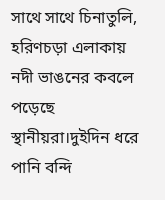সাথে সাথে চিনাতুলি, হরিণচড়া এলাকায় নদী ভাঙনের কবলে পড়েছে স্থানীয়রা।দুইদিন ধরে পানি বন্দি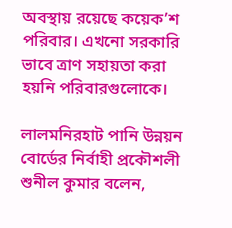অবস্থায় রয়েছে কয়েক’শ পরিবার। এখনো সরকারি ভাবে ত্রাণ সহায়তা করা হয়নি পরিবারগুলোকে।

লালমনিরহাট পানি উন্নয়ন বোর্ডের নির্বাহী প্রকৌশলী শুনীল কুমার বলেন,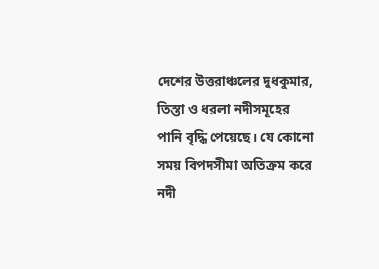দেশের উত্তরাঞ্চলের দুধকুমার, তিস্তা ও ধরলা নদীসমূহের পানি বৃদ্ধি পেয়েছে। যে কোনো সময় বিপদসীমা অতিক্রম করে নদী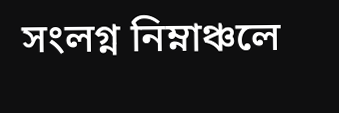সংলগ্ন নিম্নাঞ্চলে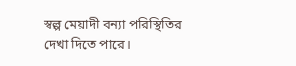স্বল্প মেয়াদী বন্যা পরিস্থিতির দেখা দিতে পারে।